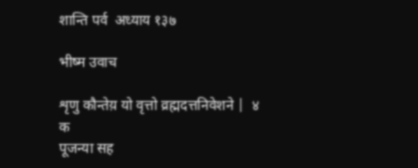शान्ति पर्व  अध्याय १३७

भीष्म उवाच

शृणु कौन्तेय़ यो वृत्तो व्रह्मदत्तनिवेशने |  ४   क
पूजन्या सह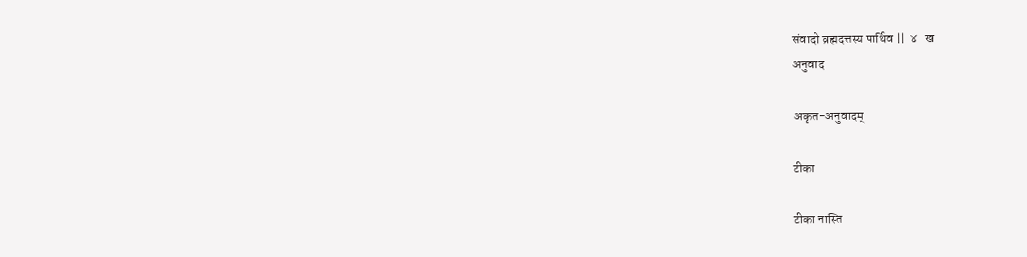संवादो व्रह्मदत्तस्य पार्थिव ||  ४   ख
अनुवाद

अकृत-अनुवादम्

टीका

टीका नास्ति